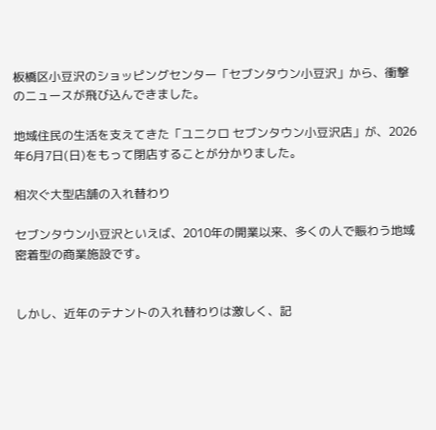板橋区小豆沢のショッピングセンター「セブンタウン小豆沢」から、衝撃のニュースが飛び込んできました。

地域住民の生活を支えてきた「ユニクロ セブンタウン小豆沢店」が、2026年6月7日(日)をもって閉店することが分かりました。

相次ぐ大型店舗の入れ替わり

セブンタウン小豆沢といえば、2010年の開業以来、多くの人で賑わう地域密着型の商業施設です。


しかし、近年のテナントの入れ替わりは激しく、記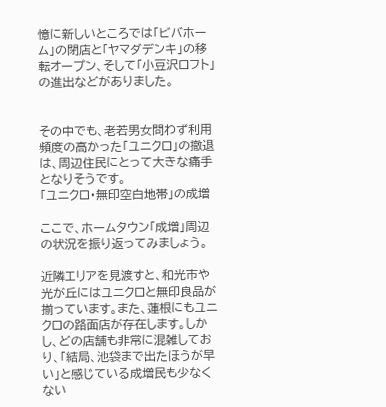憶に新しいところでは「ビバホーム」の閉店と「ヤマダデンキ」の移転オープン、そして「小豆沢ロフト」の進出などがありました。


その中でも、老若男女問わず利用頻度の高かった「ユニクロ」の撤退は、周辺住民にとって大きな痛手となりそうです。
「ユニクロ・無印空白地帯」の成増

ここで、ホームタウン「成増」周辺の状況を振り返ってみましょう。

近隣エリアを見渡すと、和光市や光が丘にはユニクロと無印良品が揃っています。また、蓮根にもユニクロの路面店が存在します。しかし、どの店舗も非常に混雑しており、「結局、池袋まで出たほうが早い」と感じている成増民も少なくない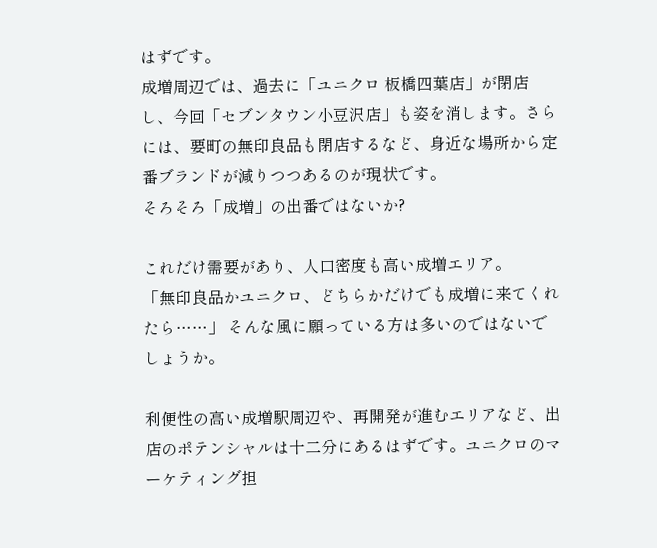はずです。
成増周辺では、過去に「ユニクロ 板橋四葉店」が閉店し、今回「セブンタウン小豆沢店」も姿を消します。さらには、要町の無印良品も閉店するなど、身近な場所から定番ブランドが減りつつあるのが現状です。
そろそろ「成増」の出番ではないか?

これだけ需要があり、人口密度も高い成増エリア。
「無印良品かユニクロ、どちらかだけでも成増に来てくれたら……」 そんな風に願っている方は多いのではないでしょうか。

利便性の高い成増駅周辺や、再開発が進むエリアなど、出店のポテンシャルは十二分にあるはずです。ユニクロのマーケティング担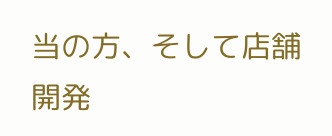当の方、そして店舗開発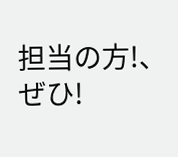担当の方!、ぜひ!